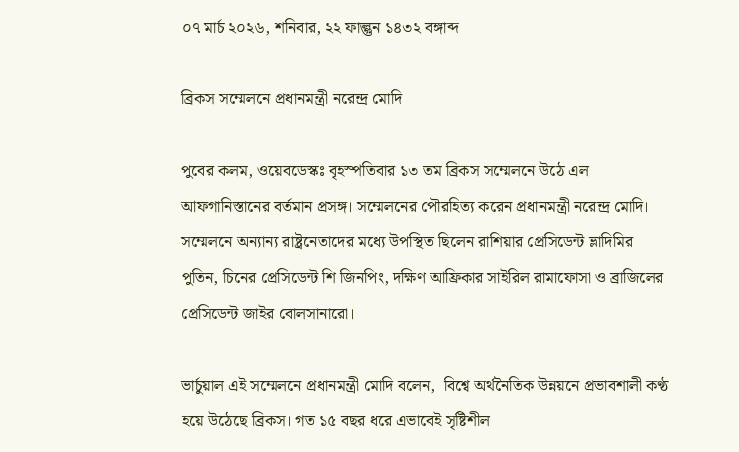০৭ মার্চ ২০২৬, শনিবার, ২২ ফাল্গুন ১৪৩২ বঙ্গাব্দ

ব্রিকস সম্মেলনে প্রধানমন্ত্রী নরেন্দ্র মোদি

পুবের কলম, ওয়েবডেস্কঃ বৃহস্পতিবার ১৩ তম ব্রিকস সম্মেলনে উঠে এল আফগানিস্তানের বর্তমান প্রসঙ্গ। সম্মেলনের পৌরহিত্য করেন প্রধানমন্ত্রী নরেন্দ্র মোদি। সম্মেলনে অন্যান্য রাষ্ট্রনেতাদের মধ্যে উপস্থিত ছিলেন রাশিয়ার প্রেসিডেন্ট ভ্লাদিমির পুতিন, চিনের প্রেসিডেন্ট শি জিনপিং, দক্ষিণ আফ্রিকার সাইরিল রামাফোসা ও ব্রাজিলের প্রেসিডেন্ট জাইর বোলসানারো।

ভার্চুয়াল এই সম্মেলনে প্রধানমন্ত্রী মোদি বলেন,  বিশ্বে অর্থনৈতিক উন্নয়নে প্রভাবশালী কণ্ঠ হয়ে উঠেছে ব্রিকস। গত ১৫ বছর ধরে এভাবেই সৃষ্টিশীল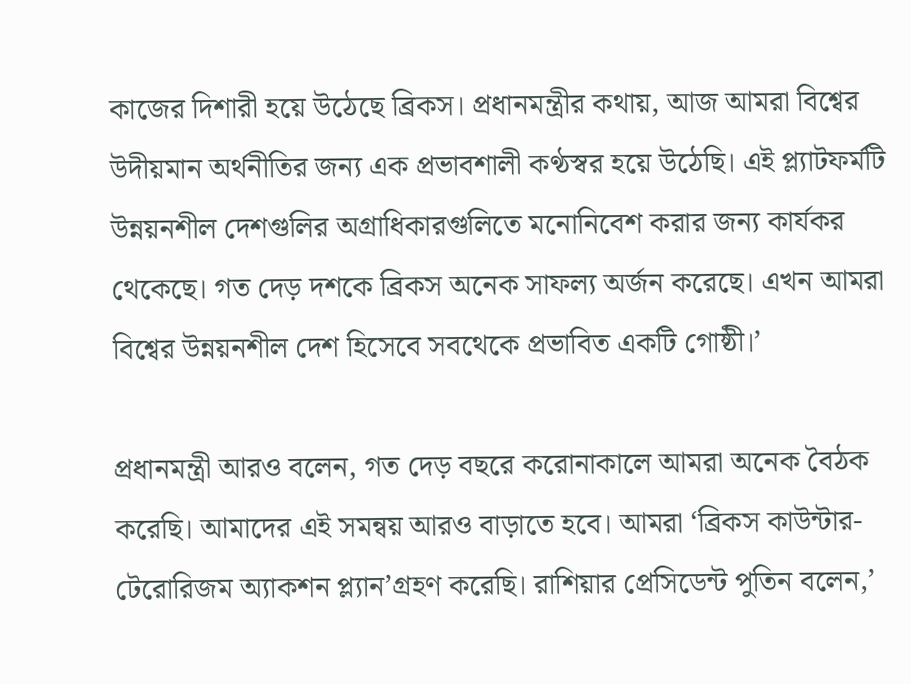কাজের দিশারী হয়ে উঠেছে ব্রিকস। প্রধানমন্ত্রীর কথায়, আজ আমরা বিশ্বের উদীয়মান অর্থনীতির জন্য এক প্রভাবশালী কণ্ঠস্বর হয়ে উঠেছি। এই প্ল্যাটফর্মটি উন্নয়নশীল দেশগুলির অগ্রাধিকারগুলিতে মনোনিবেশ করার জন্য কার্যকর থেকেছে। গত দেড় দশকে ব্রিকস অনেক সাফল্য অর্জন করেছে। এখন আমরা বিশ্বের উন্নয়নশীল দেশ হিসেবে সবথেকে প্রভাবিত একটি গোষ্ঠী।’

প্রধানমন্ত্রী আরও বলেন, গত দেড় বছরে করোনাকালে আমরা অনেক বৈঠক করেছি। আমাদের এই সমন্বয় আরও বাড়াতে হবে। আমরা ‘ব্রিকস কাউন্টার-টেরোরিজম অ্যাকশন প্ল্যান’গ্রহণ করেছি। রাশিয়ার প্রেসিডেন্ট পুতিন বলেন,’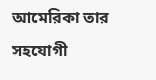আমেরিকা তার সহযোগী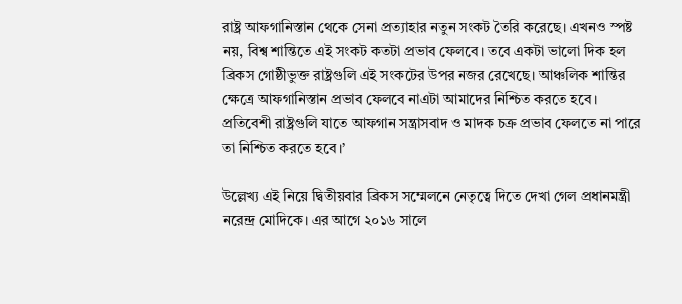রাষ্ট্র আফগানিস্তান থেকে সেনা প্রত্যাহার নতুন সংকট তৈরি করেছে। এখনও স্পষ্ট নয়, বিশ্ব শান্তিতে এই সংকট কতটা প্রভাব ফেলবে। তবে একটা ভালো দিক হল ব্রিকস গোষ্ঠীভুক্ত রাষ্ট্রগুলি এই সংকটের উপর নজর রেখেছে। আঞ্চলিক শান্তির ক্ষেত্রে আফগানিস্তান প্রভাব ফেলবে নাএটা আমাদের নিশ্চিত করতে হবে। প্রতিবেশী রাষ্ট্রগুলি যাতে আফগান সন্ত্রাসবাদ ও মাদক চক্র প্রভাব ফেলতে না পারে তা নিশ্চিত করতে হবে।’

উল্লেখ্য এই নিয়ে দ্বিতীয়বার ব্রিকস সম্মেলনে নেতৃত্বে দিতে দেখা গেল প্রধানমন্ত্রী নরেন্দ্র মোদিকে। এর আগে ২০১৬ সালে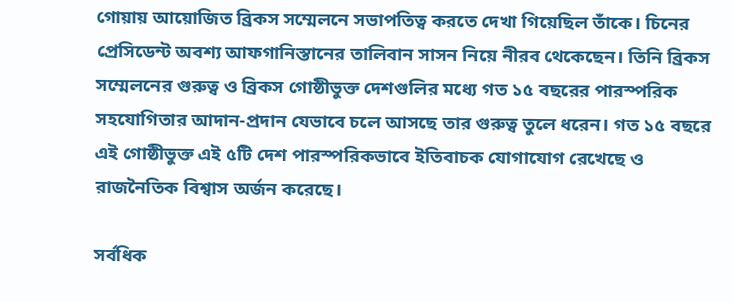গোয়ায় আয়োজিত ব্রিকস সম্মেলনে সভাপতিত্ব করতে দেখা গিয়েছিল তাঁকে। চিনের প্রেসিডেন্ট অবশ্য আফগানিস্তানের তালিবান সাসন নিয়ে নীরব থেকেছেন। তিনি ব্রিকস সম্মেলনের গুরুত্ব ও ব্রিকস গোষ্ঠীভুক্ত দেশগুলির মধ্যে গত ১৫ বছরের পারস্পরিক সহযোগিতার আদান-প্রদান যেভাবে চলে আসছে তার গুরুত্ব তুলে ধরেন। গত ১৫ বছরে এই গোষ্ঠীভুক্ত এই ৫টি দেশ পারস্পরিকভাবে ইতিবাচক যোগাযোগ রেখেছে ও রাজনৈতিক বিশ্বাস অর্জন করেছে।

সর্বধিক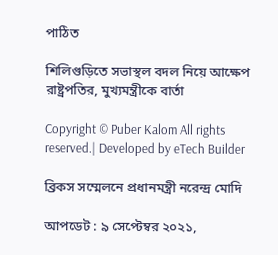পাঠিত

শিলিগুড়িতে সভাস্থল বদল নিয়ে আক্ষেপ রাষ্ট্রপতির, মুখ্যমন্ত্রীকে বার্তা

Copyright © Puber Kalom All rights reserved.| Developed by eTech Builder

ব্রিকস সম্মেলনে প্রধানমন্ত্রী নরেন্দ্র মোদি

আপডেট : ৯ সেপ্টেম্বর ২০২১,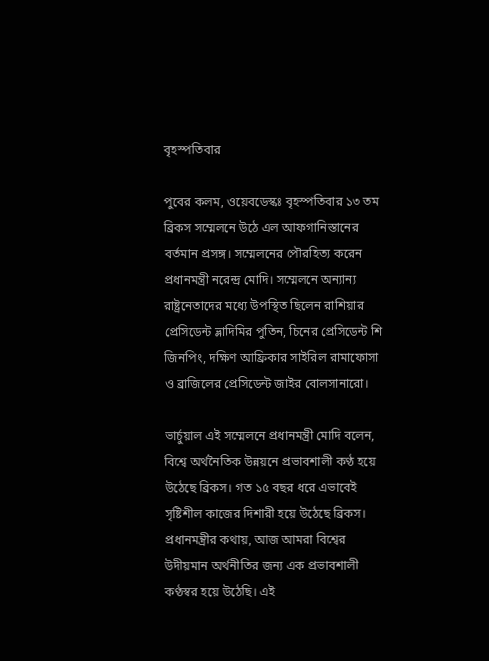বৃহস্পতিবার

পুবের কলম, ওয়েবডেস্কঃ বৃহস্পতিবার ১৩ তম ব্রিকস সম্মেলনে উঠে এল আফগানিস্তানের বর্তমান প্রসঙ্গ। সম্মেলনের পৌরহিত্য করেন প্রধানমন্ত্রী নরেন্দ্র মোদি। সম্মেলনে অন্যান্য রাষ্ট্রনেতাদের মধ্যে উপস্থিত ছিলেন রাশিয়ার প্রেসিডেন্ট ভ্লাদিমির পুতিন, চিনের প্রেসিডেন্ট শি জিনপিং, দক্ষিণ আফ্রিকার সাইরিল রামাফোসা ও ব্রাজিলের প্রেসিডেন্ট জাইর বোলসানারো।

ভার্চুয়াল এই সম্মেলনে প্রধানমন্ত্রী মোদি বলেন,  বিশ্বে অর্থনৈতিক উন্নয়নে প্রভাবশালী কণ্ঠ হয়ে উঠেছে ব্রিকস। গত ১৫ বছর ধরে এভাবেই সৃষ্টিশীল কাজের দিশারী হয়ে উঠেছে ব্রিকস। প্রধানমন্ত্রীর কথায়, আজ আমরা বিশ্বের উদীয়মান অর্থনীতির জন্য এক প্রভাবশালী কণ্ঠস্বর হয়ে উঠেছি। এই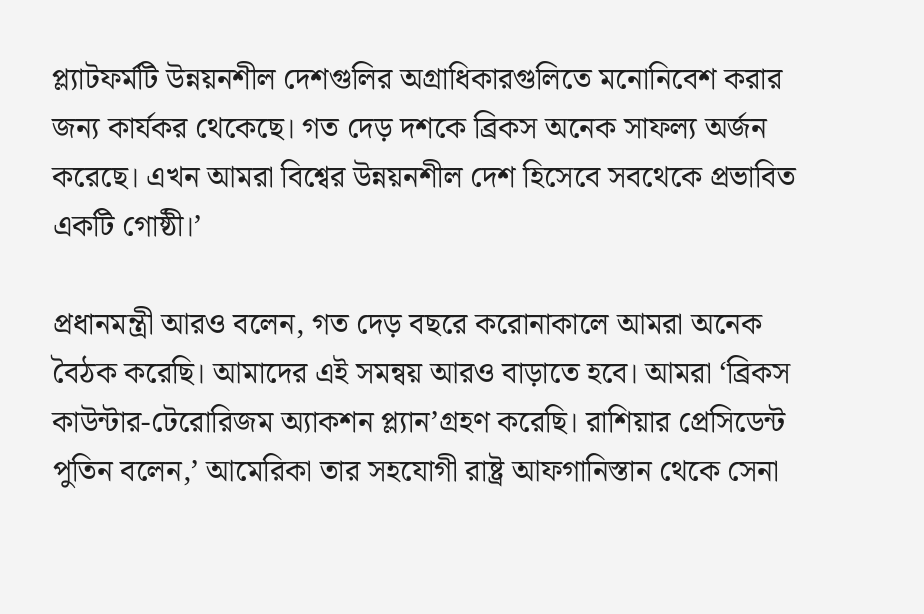প্ল্যাটফর্মটি উন্নয়নশীল দেশগুলির অগ্রাধিকারগুলিতে মনোনিবেশ করার জন্য কার্যকর থেকেছে। গত দেড় দশকে ব্রিকস অনেক সাফল্য অর্জন করেছে। এখন আমরা বিশ্বের উন্নয়নশীল দেশ হিসেবে সবথেকে প্রভাবিত একটি গোষ্ঠী।’

প্রধানমন্ত্রী আরও বলেন, গত দেড় বছরে করোনাকালে আমরা অনেক বৈঠক করেছি। আমাদের এই সমন্বয় আরও বাড়াতে হবে। আমরা ‘ব্রিকস কাউন্টার-টেরোরিজম অ্যাকশন প্ল্যান’গ্রহণ করেছি। রাশিয়ার প্রেসিডেন্ট পুতিন বলেন,’ আমেরিকা তার সহযোগী রাষ্ট্র আফগানিস্তান থেকে সেনা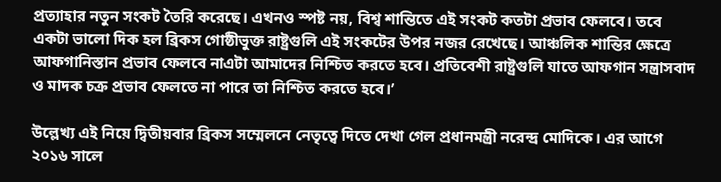প্রত্যাহার নতুন সংকট তৈরি করেছে। এখনও স্পষ্ট নয়, বিশ্ব শান্তিতে এই সংকট কতটা প্রভাব ফেলবে। তবে একটা ভালো দিক হল ব্রিকস গোষ্ঠীভুক্ত রাষ্ট্রগুলি এই সংকটের উপর নজর রেখেছে। আঞ্চলিক শান্তির ক্ষেত্রে আফগানিস্তান প্রভাব ফেলবে নাএটা আমাদের নিশ্চিত করতে হবে। প্রতিবেশী রাষ্ট্রগুলি যাতে আফগান সন্ত্রাসবাদ ও মাদক চক্র প্রভাব ফেলতে না পারে তা নিশ্চিত করতে হবে।’

উল্লেখ্য এই নিয়ে দ্বিতীয়বার ব্রিকস সম্মেলনে নেতৃত্বে দিতে দেখা গেল প্রধানমন্ত্রী নরেন্দ্র মোদিকে। এর আগে ২০১৬ সালে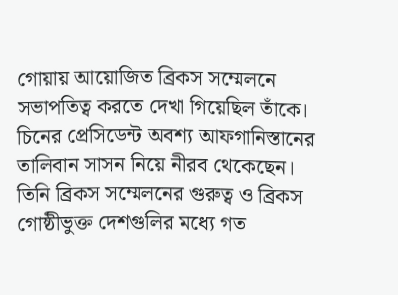গোয়ায় আয়োজিত ব্রিকস সম্মেলনে সভাপতিত্ব করতে দেখা গিয়েছিল তাঁকে। চিনের প্রেসিডেন্ট অবশ্য আফগানিস্তানের তালিবান সাসন নিয়ে নীরব থেকেছেন। তিনি ব্রিকস সম্মেলনের গুরুত্ব ও ব্রিকস গোষ্ঠীভুক্ত দেশগুলির মধ্যে গত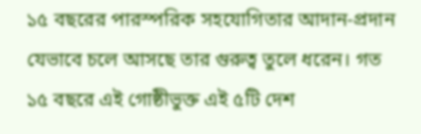১৫ বছরের পারস্পরিক সহযোগিতার আদান-প্রদান যেভাবে চলে আসছে তার গুরুত্ব তুলে ধরেন। গত ১৫ বছরে এই গোষ্ঠীভুক্ত এই ৫টি দেশ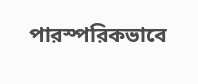পারস্পরিকভাবে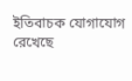ইতিবাচক যোগাযোগ রেখেছে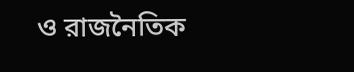ও রাজনৈতিক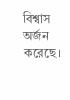বিশ্বাস অর্জন করেছে।